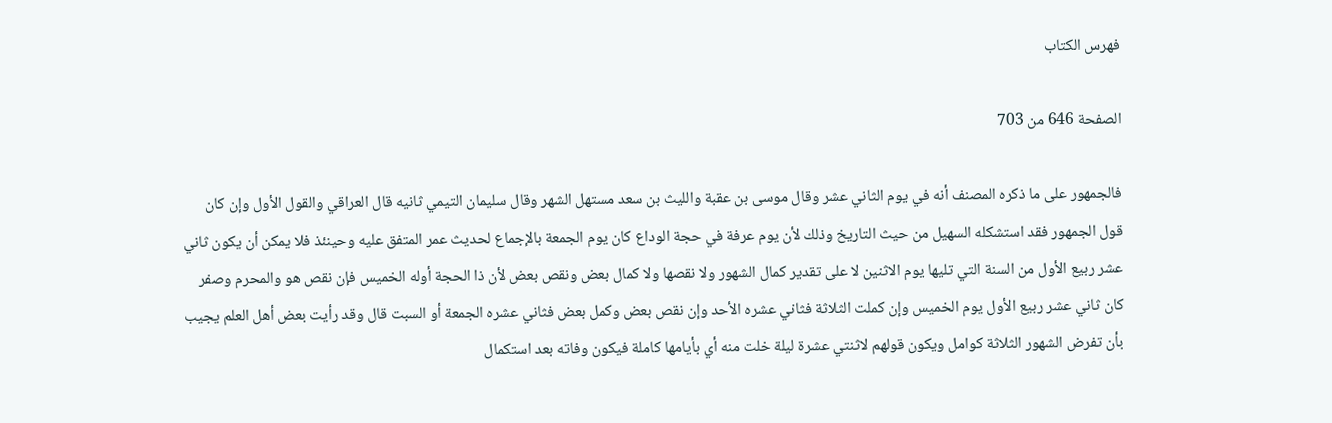فهرس الكتاب

الصفحة 646 من 703

فالجمهور على ما ذكره المصنف أنه في يوم الثاني عشر وقال موسى بن عقبة والليث بن سعد مستهل الشهر وقال سليمان التيمي ثانيه قال العراقي والقول الأول وإن كان قول الجمهور فقد استشكله السهيل من حيث التاريخ وذلك لأن يوم عرفة في حجة الوداع كان يوم الجمعة بالإجماع لحديث عمر المتفق عليه وحينئذ فلا يمكن أن يكون ثاني عشر ربيع الأول من السنة التي تليها يوم الاثنين لا على تقدير كمال الشهور ولا نقصها ولا كمال بعض ونقص بعض لأن ذا الحجة أوله الخميس فإن نقص هو والمحرم وصفر كان ثاني عشر ربيع الأول يوم الخميس وإن كملت الثلاثة فثاني عشره الأحد وإن نقص بعض وكمل بعض فثاني عشره الجمعة أو السبت قال وقد رأيت بعض أهل العلم يجيب بأن تفرض الشهور الثلاثة كوامل ويكون قولهم لاثنتي عشرة ليلة خلت منه أي بأيامها كاملة فيكون وفاته بعد استكمال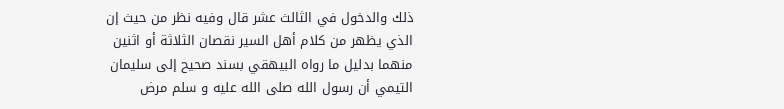ذلك والدخول في الثالث عشر قال وفيه نظر من حيث إن الذي يظهر من كلام أهل السير نقصان الثلاثة أو اثنين منهما بدليل ما رواه البيهقي بسند صحيح إلى سليمان التيمي أن رسول الله صلى الله عليه و سلم مرض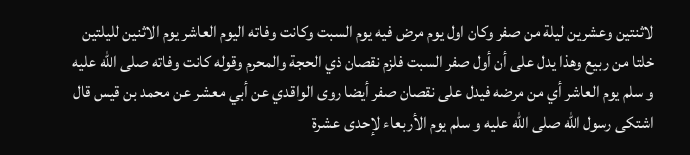لاثنتين وعشرين ليلة من صفر وكان اول يوم مرض فيه يوم السبت وكانت وفاته اليوم العاشر يوم الاثنين لليلتين خلتا من ربيع وهذا يدل على أن أول صفر السبت فلزم نقصان ذي الحجة والمحرم وقوله كانت وفاته صلى الله عليه و سلم يوم العاشر أي من مرضه فيدل على نقصان صفر أيضا روى الواقدي عن أبي معشر عن محمد بن قيس قال اشتكى رسول الله صلى الله عليه و سلم يوم الأربعاء لإحدى عشرة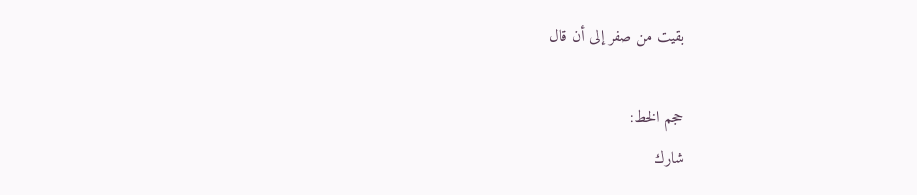بقيت من صفر إلى أن قال

حجم الخط:
شارك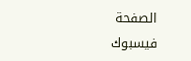الصفحة
فيسبوك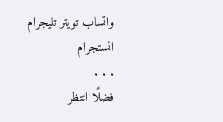واتساب تويتر تليجرام انستجرام
. . .
فضلًا انتظر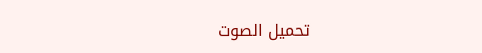تحميل الصوت